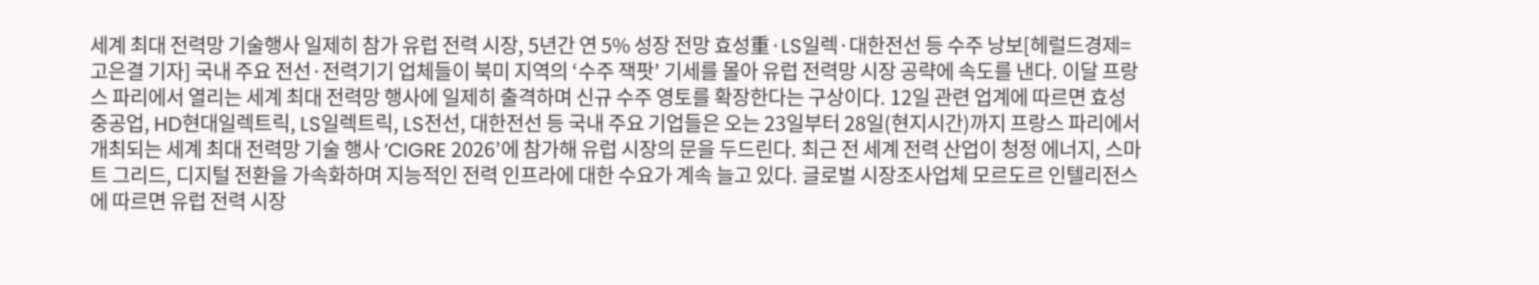세계 최대 전력망 기술행사 일제히 참가 유럽 전력 시장, 5년간 연 5% 성장 전망 효성重·LS일렉·대한전선 등 수주 낭보[헤럴드경제=고은결 기자] 국내 주요 전선·전력기기 업체들이 북미 지역의 ‘수주 잭팟’ 기세를 몰아 유럽 전력망 시장 공략에 속도를 낸다. 이달 프랑스 파리에서 열리는 세계 최대 전력망 행사에 일제히 출격하며 신규 수주 영토를 확장한다는 구상이다. 12일 관련 업계에 따르면 효성중공업, HD현대일렉트릭, LS일렉트릭, LS전선, 대한전선 등 국내 주요 기업들은 오는 23일부터 28일(현지시간)까지 프랑스 파리에서 개최되는 세계 최대 전력망 기술 행사 ‘CIGRE 2026’에 참가해 유럽 시장의 문을 두드린다. 최근 전 세계 전력 산업이 청정 에너지, 스마트 그리드, 디지털 전환을 가속화하며 지능적인 전력 인프라에 대한 수요가 계속 늘고 있다. 글로벌 시장조사업체 모르도르 인텔리전스에 따르면 유럽 전력 시장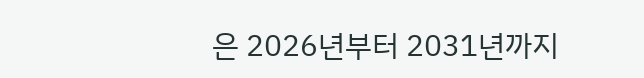은 2026년부터 2031년까지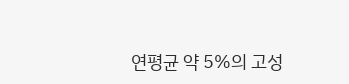연평균 약 5%의 고성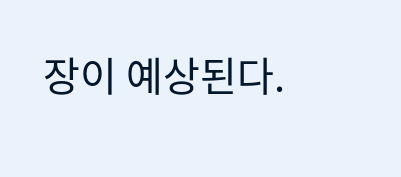장이 예상된다.